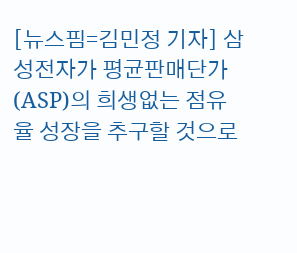[뉴스핌=김민정 기자] 삼성전자가 평균판매단가(ASP)의 희생없는 점유율 성장을 추구할 것으로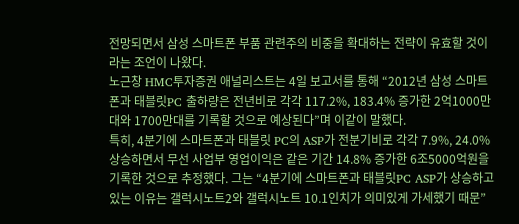전망되면서 삼성 스마트폰 부품 관련주의 비중을 확대하는 전략이 유효할 것이라는 조언이 나왔다.
노근창 HMC투자증권 애널리스트는 4일 보고서를 통해 “2012년 삼성 스마트폰과 태블릿PC 출하량은 전년비로 각각 117.2%, 183.4% 증가한 2억1000만대와 1700만대를 기록할 것으로 예상된다”며 이같이 말했다.
특히, 4분기에 스마트폰과 태블릿 PC의 ASP가 전분기비로 각각 7.9%, 24.0% 상승하면서 무선 사업부 영업이익은 같은 기간 14.8% 증가한 6조5000억원을 기록한 것으로 추정했다. 그는 “4분기에 스마트폰과 태블릿PC ASP가 상승하고 있는 이유는 갤럭시노트2와 갤럭시노트 10.1인치가 의미있게 가세했기 때문”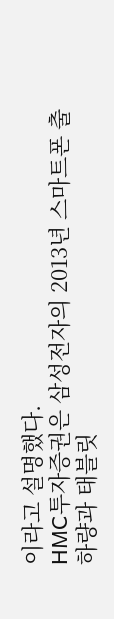이라고 설명했다.
HMC투자증권은 삼성전자의 2013년 스마트폰 출하량과 태블릿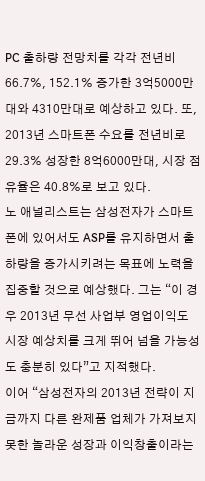PC 출하량 전망치를 각각 전년비 66.7%, 152.1% 증가한 3억5000만대와 4310만대로 예상하고 있다. 또, 2013년 스마트폰 수요를 전년비로 29.3% 성장한 8억6000만대, 시장 점유율은 40.8%로 보고 있다.
노 애널리스트는 삼성전자가 스마트폰에 있어서도 ASP를 유지하면서 출하량을 증가시키려는 목표에 노력을 집중할 것으로 예상했다. 그는 “이 경우 2013년 무선 사업부 영업이익도 시장 예상치를 크게 뛰어 넘을 가능성도 충분히 있다”고 지적했다.
이어 “삼성전자의 2013년 전략이 지금까지 다른 완제품 업체가 가져보지 못한 놀라운 성장과 이익창출이라는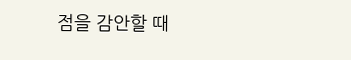점을 감안할 때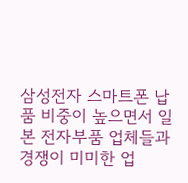삼성전자 스마트폰 납품 비중이 높으면서 일본 전자부품 업체들과 경쟁이 미미한 업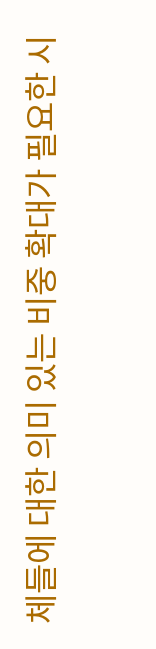체들에 대한 의미 있는 비중 확대가 필요한 시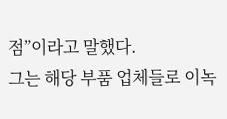점”이라고 말했다.
그는 해당 부품 업체들로 이녹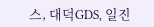스, 대덕GDS, 일진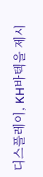디스플레이, KH바텍을 제시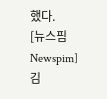했다.
[뉴스핌 Newspim] 김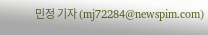민정 기자 (mj72284@newspim.com)